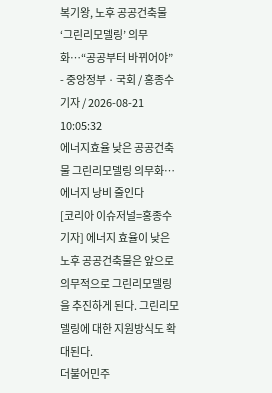복기왕, 노후 공공건축물 ‘그린리모델링’ 의무화…“공공부터 바뀌어야”
- 중앙정부 · 국회 / 홍종수 기자 / 2026-08-21 10:05:32
에너지효율 낮은 공공건축물 그린리모델링 의무화…에너지 낭비 줄인다
[코리아 이슈저널=홍종수 기자] 에너지 효율이 낮은 노후 공공건축물은 앞으로 의무적으로 그린리모델링을 추진하게 된다. 그린리모델링에 대한 지원방식도 확대된다.
더불어민주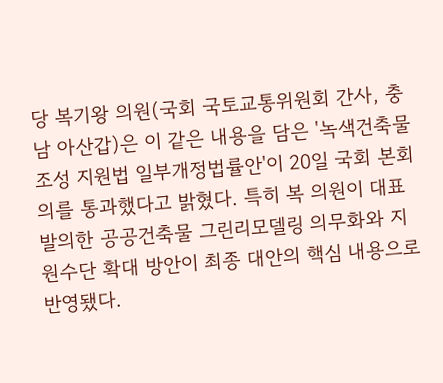당 복기왕 의원(국회 국토교통위원회 간사, 충남 아산갑)은 이 같은 내용을 담은 '녹색건축물 조성 지원법 일부개정법률안'이 20일 국회 본회의를 통과했다고 밝혔다. 특히 복 의원이 대표발의한 공공건축물 그린리모델링 의무화와 지원수단 확대 방안이 최종 대안의 핵심 내용으로 반영됐다.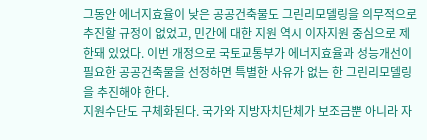그동안 에너지효율이 낮은 공공건축물도 그린리모델링을 의무적으로 추진할 규정이 없었고, 민간에 대한 지원 역시 이자지원 중심으로 제한돼 있었다. 이번 개정으로 국토교통부가 에너지효율과 성능개선이 필요한 공공건축물을 선정하면 특별한 사유가 없는 한 그린리모델링을 추진해야 한다.
지원수단도 구체화된다. 국가와 지방자치단체가 보조금뿐 아니라 자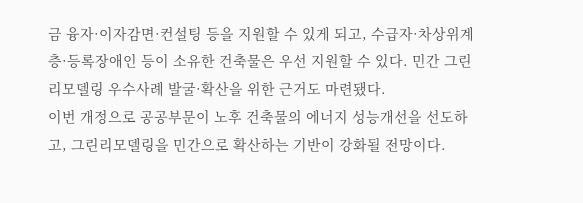금 융자·이자감면·컨설팅 등을 지원할 수 있게 되고, 수급자·차상위계층·등록장애인 등이 소유한 건축물은 우선 지원할 수 있다. 민간 그린리모델링 우수사례 발굴·확산을 위한 근거도 마련됐다.
이번 개정으로 공공부문이 노후 건축물의 에너지 성능개선을 선도하고, 그린리모델링을 민간으로 확산하는 기반이 강화될 전망이다.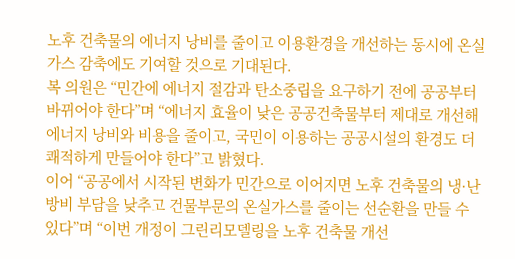노후 건축물의 에너지 낭비를 줄이고 이용환경을 개선하는 동시에 온실가스 감축에도 기여할 것으로 기대된다.
복 의원은 “민간에 에너지 절감과 탄소중립을 요구하기 전에 공공부터 바뀌어야 한다”며 “에너지 효율이 낮은 공공건축물부터 제대로 개선해 에너지 낭비와 비용을 줄이고, 국민이 이용하는 공공시설의 환경도 더 쾌적하게 만들어야 한다”고 밝혔다.
이어 “공공에서 시작된 변화가 민간으로 이어지면 노후 건축물의 냉·난방비 부담을 낮추고 건물부문의 온실가스를 줄이는 선순환을 만들 수 있다”며 “이번 개정이 그린리모델링을 노후 건축물 개선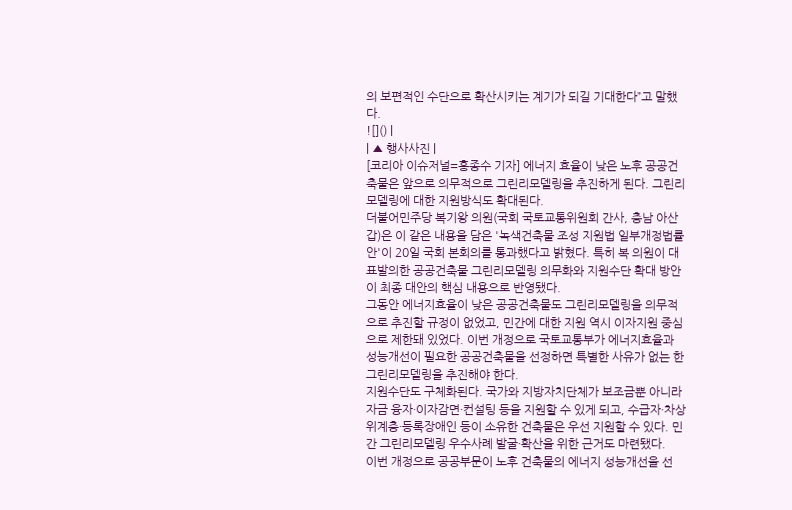의 보편적인 수단으로 확산시키는 계기가 되길 기대한다”고 말했다.
![]() |
| ▲ 행사사진 |
[코리아 이슈저널=홍종수 기자] 에너지 효율이 낮은 노후 공공건축물은 앞으로 의무적으로 그린리모델링을 추진하게 된다. 그린리모델링에 대한 지원방식도 확대된다.
더불어민주당 복기왕 의원(국회 국토교통위원회 간사, 충남 아산갑)은 이 같은 내용을 담은 '녹색건축물 조성 지원법 일부개정법률안'이 20일 국회 본회의를 통과했다고 밝혔다. 특히 복 의원이 대표발의한 공공건축물 그린리모델링 의무화와 지원수단 확대 방안이 최종 대안의 핵심 내용으로 반영됐다.
그동안 에너지효율이 낮은 공공건축물도 그린리모델링을 의무적으로 추진할 규정이 없었고, 민간에 대한 지원 역시 이자지원 중심으로 제한돼 있었다. 이번 개정으로 국토교통부가 에너지효율과 성능개선이 필요한 공공건축물을 선정하면 특별한 사유가 없는 한 그린리모델링을 추진해야 한다.
지원수단도 구체화된다. 국가와 지방자치단체가 보조금뿐 아니라 자금 융자·이자감면·컨설팅 등을 지원할 수 있게 되고, 수급자·차상위계층·등록장애인 등이 소유한 건축물은 우선 지원할 수 있다. 민간 그린리모델링 우수사례 발굴·확산을 위한 근거도 마련됐다.
이번 개정으로 공공부문이 노후 건축물의 에너지 성능개선을 선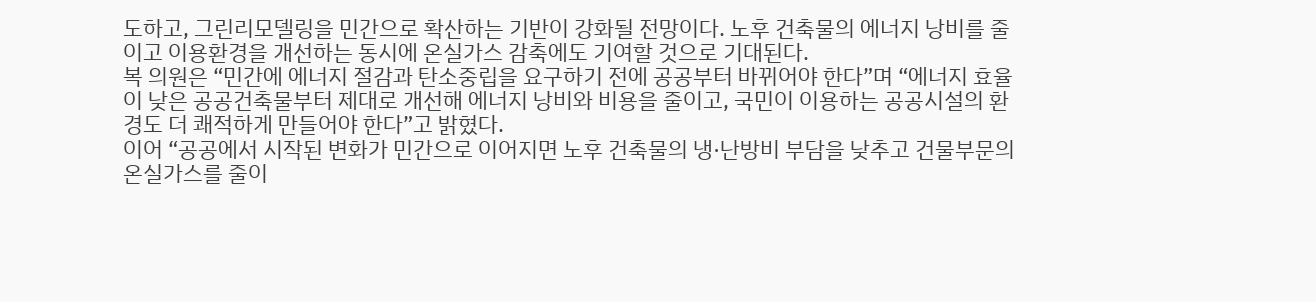도하고, 그린리모델링을 민간으로 확산하는 기반이 강화될 전망이다. 노후 건축물의 에너지 낭비를 줄이고 이용환경을 개선하는 동시에 온실가스 감축에도 기여할 것으로 기대된다.
복 의원은 “민간에 에너지 절감과 탄소중립을 요구하기 전에 공공부터 바뀌어야 한다”며 “에너지 효율이 낮은 공공건축물부터 제대로 개선해 에너지 낭비와 비용을 줄이고, 국민이 이용하는 공공시설의 환경도 더 쾌적하게 만들어야 한다”고 밝혔다.
이어 “공공에서 시작된 변화가 민간으로 이어지면 노후 건축물의 냉·난방비 부담을 낮추고 건물부문의 온실가스를 줄이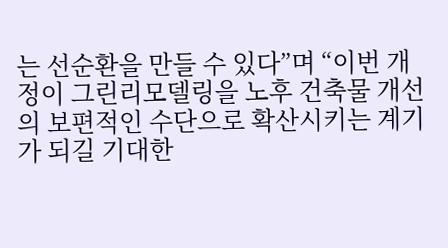는 선순환을 만들 수 있다”며 “이번 개정이 그린리모델링을 노후 건축물 개선의 보편적인 수단으로 확산시키는 계기가 되길 기대한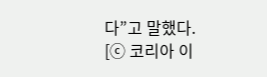다”고 말했다.
[ⓒ 코리아 이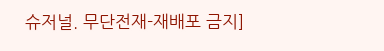슈저널. 무단전재-재배포 금지]